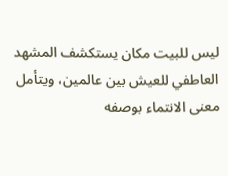ليس للبيت مكان يستكشف المشهد العاطفي للعيش بين عالمين، ويتأمل معنى الانتماء بوصفه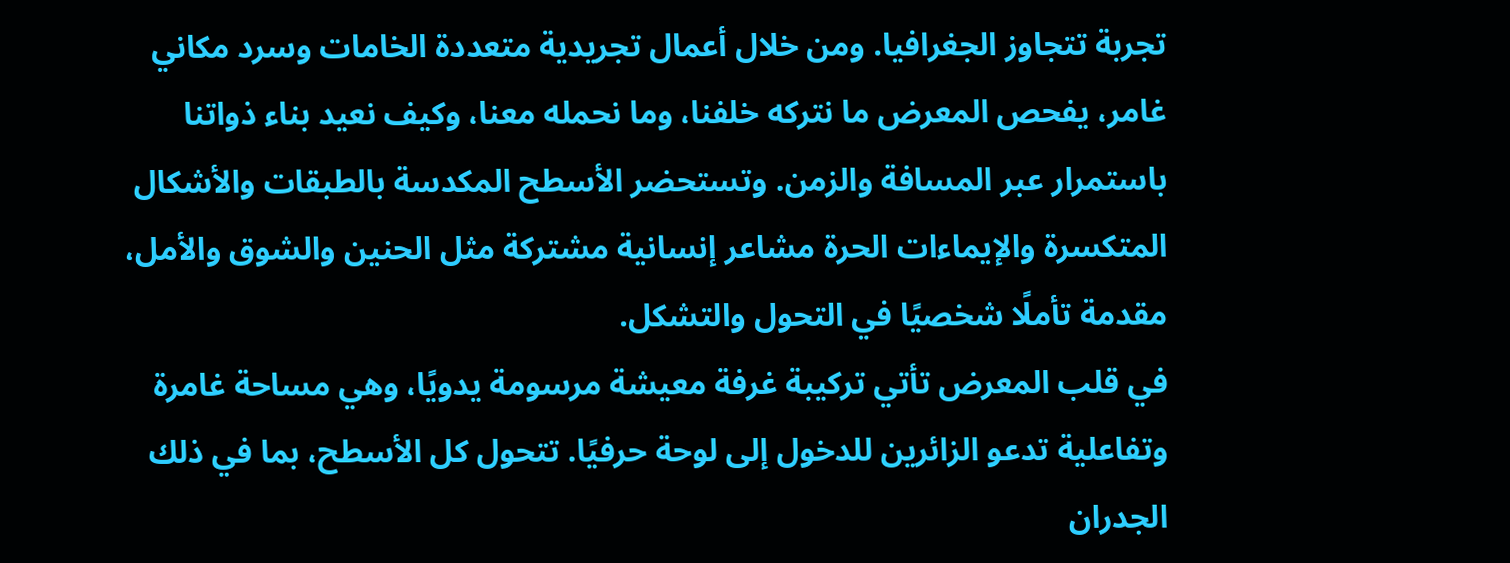تجربة تتجاوز الجغرافيا. ومن خلال أعمال تجريدية متعددة الخامات وسرد مكاني غامر، يفحص المعرض ما نتركه خلفنا، وما نحمله معنا، وكيف نعيد بناء ذواتنا باستمرار عبر المسافة والزمن. وتستحضر الأسطح المكدسة بالطبقات والأشكال المتكسرة والإيماءات الحرة مشاعر إنسانية مشتركة مثل الحنين والشوق والأمل، مقدمة تأملًا شخصيًا في التحول والتشكل.
في قلب المعرض تأتي تركيبة غرفة معيشة مرسومة يدويًا، وهي مساحة غامرة وتفاعلية تدعو الزائرين للدخول إلى لوحة حرفيًا. تتحول كل الأسطح، بما في ذلك الجدران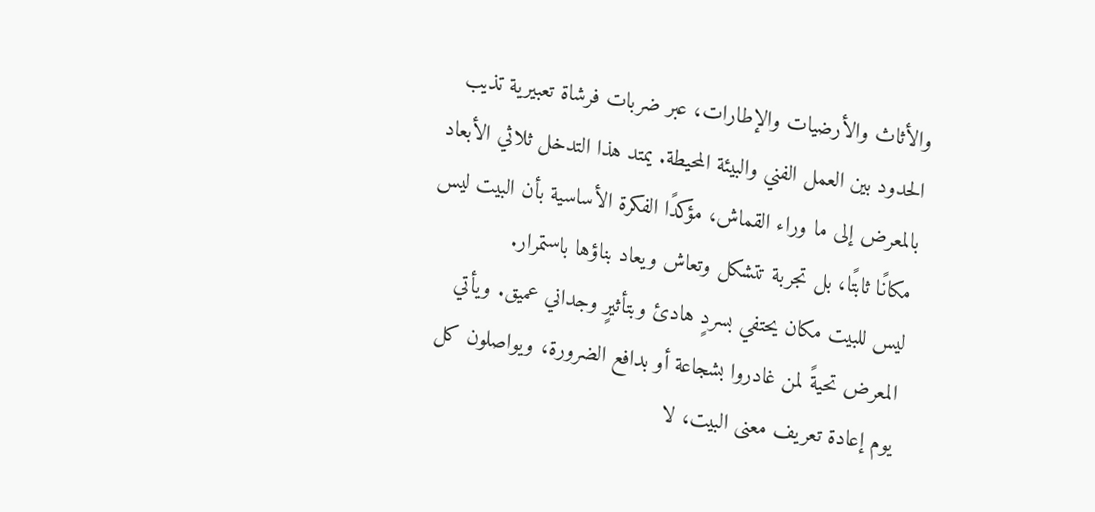والأثاث والأرضيات والإطارات، عبر ضربات فرشاة تعبيرية تذيب الحدود بين العمل الفني والبيئة المحيطة. يمتد هذا التدخل ثلاثي الأبعاد بالمعرض إلى ما وراء القماش، مؤكدًا الفكرة الأساسية بأن البيت ليس مكانًا ثابتًا، بل تجربة تتشكل وتعاش ويعاد بناؤها باستمرار.
ليس للبيت مكان يحتفي بسردٍ هادئ وبتأثيرٍ وجداني عميق. ويأتي المعرض تحيةً لمن غادروا بشجاعة أو بدافع الضرورة، ويواصلون كل يوم إعادة تعريف معنى البيت، لا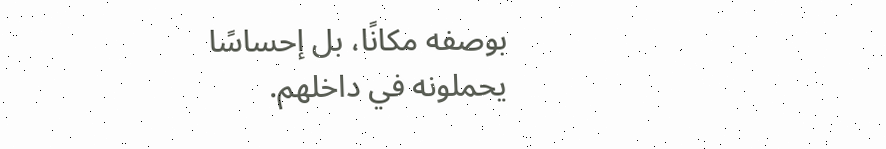بوصفه مكانًا، بل إحساسًا يحملونه في داخلهم.